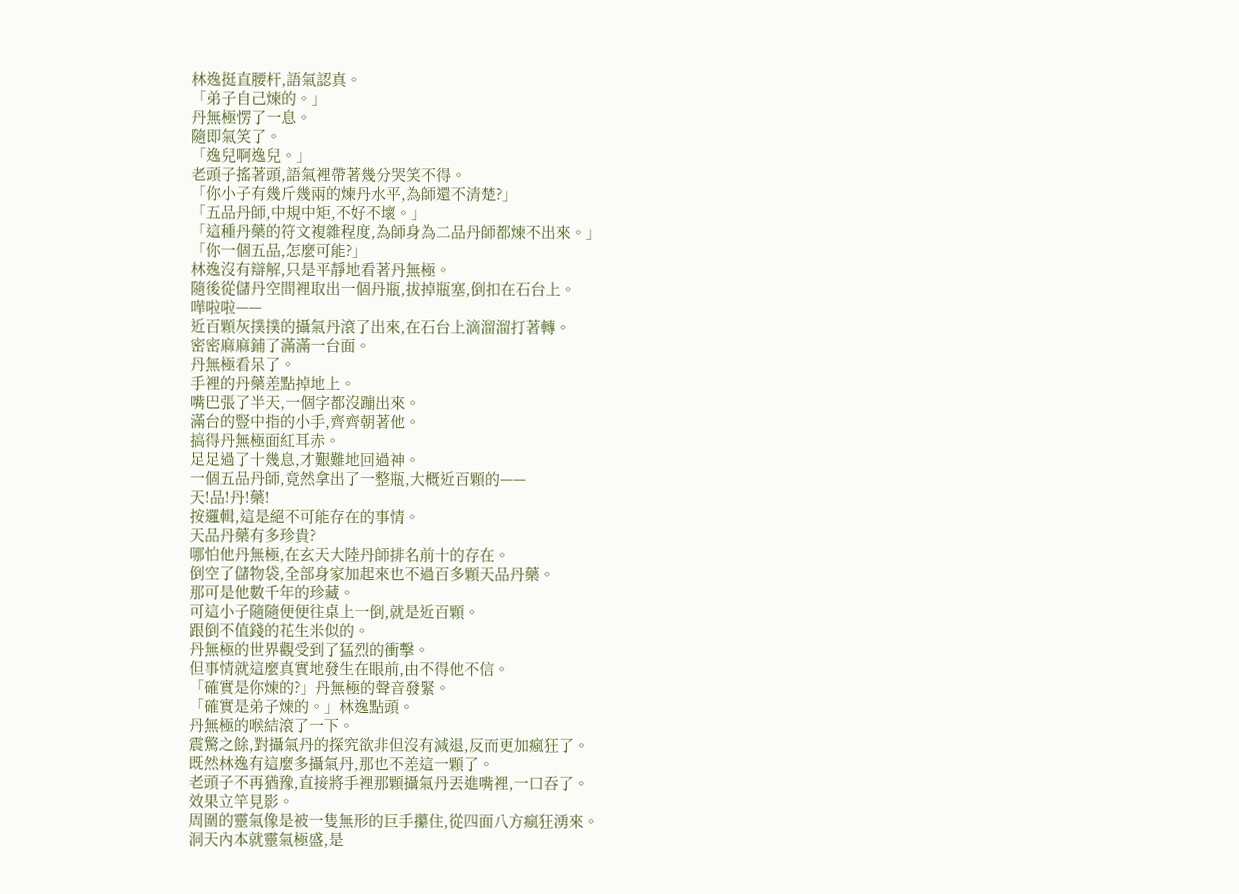林逸挺直腰杆,語氣認真。
「弟子自己煉的。」
丹無極愣了一息。
隨即氣笑了。
「逸兒啊逸兒。」
老頭子搖著頭,語氣裡帶著幾分哭笑不得。
「你小子有幾斤幾兩的煉丹水平,為師還不清楚?」
「五品丹師,中規中矩,不好不壞。」
「這種丹藥的符文複雜程度,為師身為二品丹師都煉不出來。」
「你一個五品,怎麼可能?」
林逸沒有辯解,只是平靜地看著丹無極。
隨後從儲丹空間裡取出一個丹瓶,拔掉瓶塞,倒扣在石台上。
嘩啦啦——
近百顆灰撲撲的攝氣丹滾了出來,在石台上滴溜溜打著轉。
密密麻麻鋪了滿滿一台面。
丹無極看呆了。
手裡的丹藥差點掉地上。
嘴巴張了半天,一個字都沒蹦出來。
滿台的豎中指的小手,齊齊朝著他。
搞得丹無極面紅耳赤。
足足過了十幾息,才艱難地回過神。
一個五品丹師,竟然拿出了一整瓶,大概近百顆的——
天!品!丹!藥!
按邏輯,這是絕不可能存在的事情。
天品丹藥有多珍貴?
哪怕他丹無極,在玄天大陸丹師排名前十的存在。
倒空了儲物袋,全部身家加起來也不過百多顆天品丹藥。
那可是他數千年的珍藏。
可這小子隨隨便便往桌上一倒,就是近百顆。
跟倒不值錢的花生米似的。
丹無極的世界觀受到了猛烈的衝擊。
但事情就這麼真實地發生在眼前,由不得他不信。
「確實是你煉的?」丹無極的聲音發緊。
「確實是弟子煉的。」林逸點頭。
丹無極的喉結滾了一下。
震驚之餘,對攝氣丹的探究欲非但沒有減退,反而更加瘋狂了。
既然林逸有這麼多攝氣丹,那也不差這一顆了。
老頭子不再猶豫,直接將手裡那顆攝氣丹丟進嘴裡,一口吞了。
效果立竿見影。
周圍的靈氣像是被一隻無形的巨手攥住,從四面八方瘋狂湧來。
洞天內本就靈氣極盛,是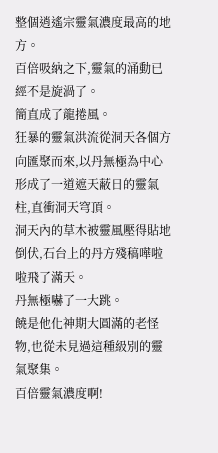整個逍遙宗靈氣濃度最高的地方。
百倍吸納之下,靈氣的涌動已經不是旋渦了。
簡直成了龍捲風。
狂暴的靈氣洪流從洞天各個方向匯聚而來,以丹無極為中心形成了一道遮天蔽日的靈氣柱,直衝洞天穹頂。
洞天內的草木被靈風壓得貼地倒伏,石台上的丹方殘稿嘩啦啦飛了滿天。
丹無極嚇了一大跳。
饒是他化神期大圓滿的老怪物,也從未見過這種級別的靈氣聚集。
百倍靈氣濃度啊!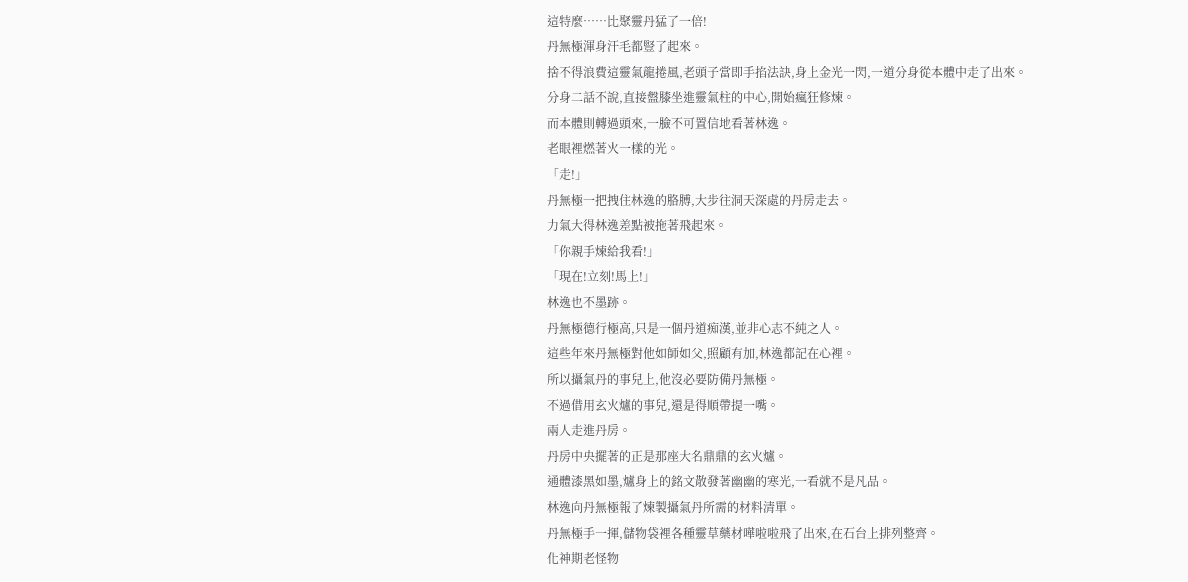這特麼……比聚靈丹猛了一倍!
丹無極渾身汗毛都豎了起來。
捨不得浪費這靈氣龍捲風,老頭子當即手掐法訣,身上金光一閃,一道分身從本體中走了出來。
分身二話不說,直接盤膝坐進靈氣柱的中心,開始瘋狂修煉。
而本體則轉過頭來,一臉不可置信地看著林逸。
老眼裡燃著火一樣的光。
「走!」
丹無極一把拽住林逸的胳膊,大步往洞天深處的丹房走去。
力氣大得林逸差點被拖著飛起來。
「你親手煉給我看!」
「現在!立刻!馬上!」
林逸也不墨跡。
丹無極德行極高,只是一個丹道痴漢,並非心志不純之人。
這些年來丹無極對他如師如父,照顧有加,林逸都記在心裡。
所以攝氣丹的事兒上,他沒必要防備丹無極。
不過借用玄火爐的事兒,還是得順帶提一嘴。
兩人走進丹房。
丹房中央擺著的正是那座大名鼎鼎的玄火爐。
通體漆黑如墨,爐身上的銘文散發著幽幽的寒光,一看就不是凡品。
林逸向丹無極報了煉製攝氣丹所需的材料清單。
丹無極手一揮,儲物袋裡各種靈草藥材嘩啦啦飛了出來,在石台上排列整齊。
化神期老怪物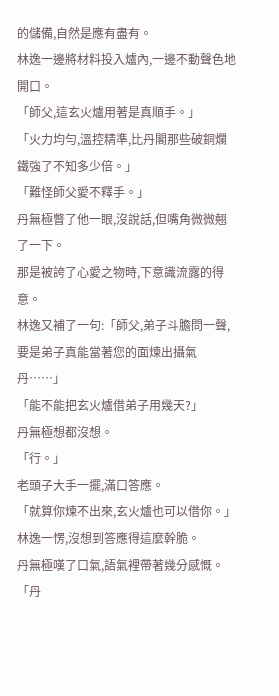的儲備,自然是應有盡有。
林逸一邊將材料投入爐內,一邊不動聲色地開口。
「師父,這玄火爐用著是真順手。」
「火力均勻,溫控精準,比丹閣那些破銅爛鐵強了不知多少倍。」
「難怪師父愛不釋手。」
丹無極瞥了他一眼,沒說話,但嘴角微微翹了一下。
那是被誇了心愛之物時,下意識流露的得意。
林逸又補了一句:「師父,弟子斗膽問一聲,要是弟子真能當著您的面煉出攝氣丹……」
「能不能把玄火爐借弟子用幾天?」
丹無極想都沒想。
「行。」
老頭子大手一擺,滿口答應。
「就算你煉不出來,玄火爐也可以借你。」
林逸一愣,沒想到答應得這麼幹脆。
丹無極嘆了口氣,語氣裡帶著幾分感慨。
「丹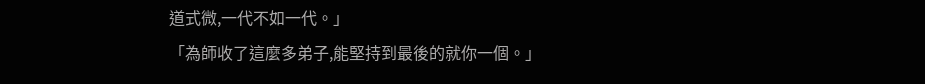道式微,一代不如一代。」
「為師收了這麼多弟子,能堅持到最後的就你一個。」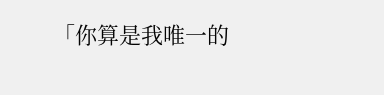「你算是我唯一的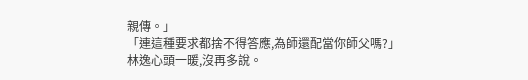親傳。」
「連這種要求都捨不得答應,為師還配當你師父嗎?」
林逸心頭一暖,沒再多說。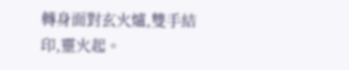轉身面對玄火爐,雙手結印,靈火起。